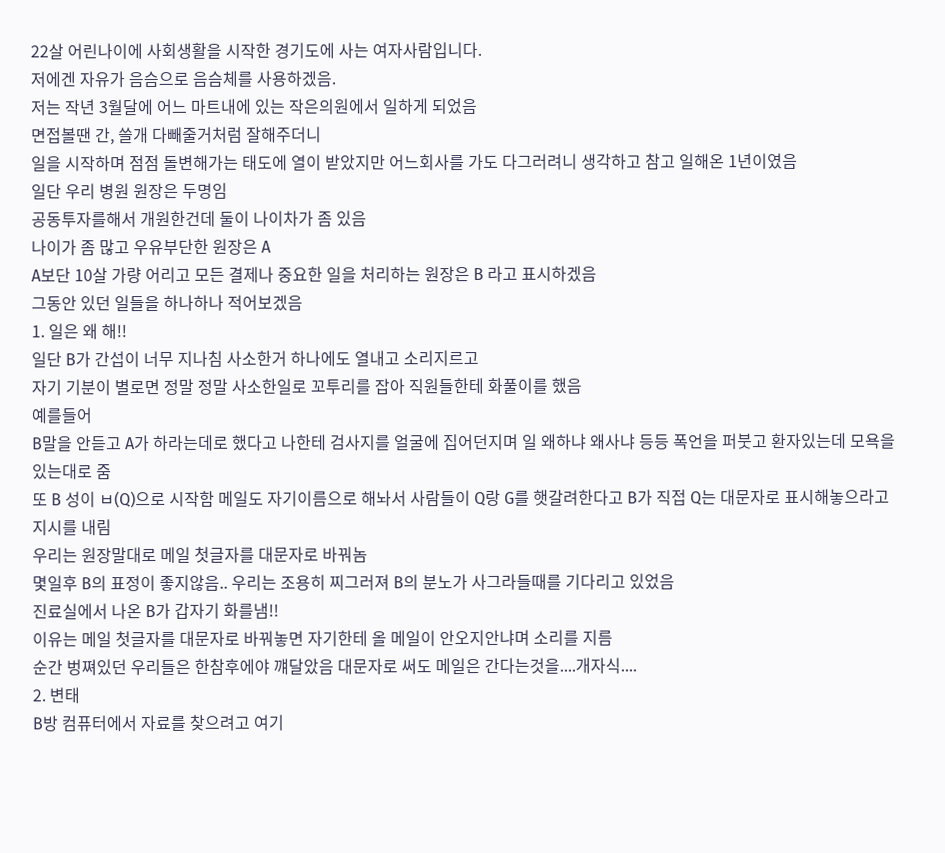22살 어린나이에 사회생활을 시작한 경기도에 사는 여자사람입니다.
저에겐 자유가 음슴으로 음슴체를 사용하겠음.
저는 작년 3월달에 어느 마트내에 있는 작은의원에서 일하게 되었음
면접볼땐 간, 쓸개 다빼줄거처럼 잘해주더니
일을 시작하며 점점 돌변해가는 태도에 열이 받았지만 어느회사를 가도 다그러려니 생각하고 참고 일해온 1년이였음
일단 우리 병원 원장은 두명임
공동투자를해서 개원한건데 둘이 나이차가 좀 있음
나이가 좀 많고 우유부단한 원장은 A
A보단 10살 가량 어리고 모든 결제나 중요한 일을 처리하는 원장은 B 라고 표시하겠음
그동안 있던 일들을 하나하나 적어보겠음
1. 일은 왜 해!!
일단 B가 간섭이 너무 지나침 사소한거 하나에도 열내고 소리지르고
자기 기분이 별로면 정말 정말 사소한일로 꼬투리를 잡아 직원들한테 화풀이를 했음
예를들어
B말을 안듣고 A가 하라는데로 했다고 나한테 검사지를 얼굴에 집어던지며 일 왜하냐 왜사냐 등등 폭언을 퍼붓고 환자있는데 모욕을 있는대로 줌
또 B 성이 ㅂ(Q)으로 시작함 메일도 자기이름으로 해놔서 사람들이 Q랑 G를 햇갈려한다고 B가 직접 Q는 대문자로 표시해놓으라고 지시를 내림
우리는 원장말대로 메일 첫글자를 대문자로 바꿔놈
몇일후 B의 표정이 좋지않음.. 우리는 조용히 찌그러져 B의 분노가 사그라들때를 기다리고 있었음
진료실에서 나온 B가 갑자기 화를냄!!
이유는 메일 첫글자를 대문자로 바꿔놓면 자기한테 올 메일이 안오지안냐며 소리를 지름
순간 벙쪄있던 우리들은 한참후에야 꺠달았음 대문자로 써도 메일은 간다는것을....개자식....
2. 변태
B방 컴퓨터에서 자료를 찾으려고 여기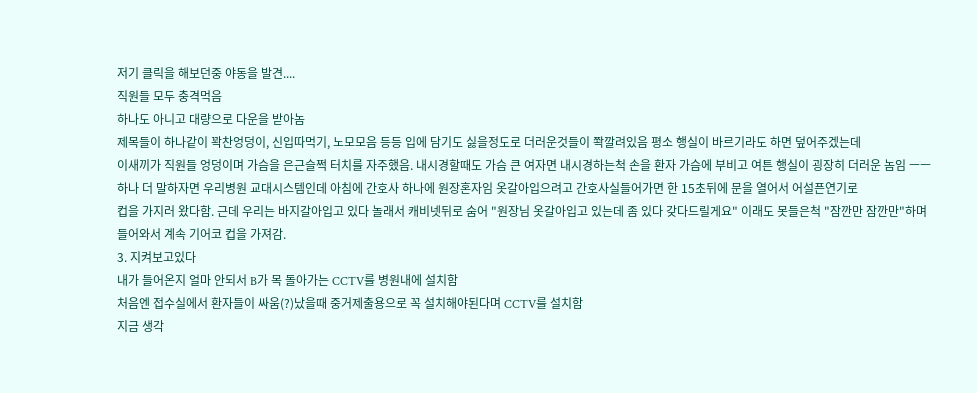저기 클릭을 해보던중 야동을 발견....
직원들 모두 충격먹음
하나도 아니고 대량으로 다운을 받아놈
제목들이 하나같이 꽉찬엉덩이, 신입따먹기, 노모모음 등등 입에 담기도 싫을정도로 더러운것들이 쫙깔려있음 평소 행실이 바르기라도 하면 덮어주겠는데
이새끼가 직원들 엉덩이며 가슴을 은근슬쩍 터치를 자주했음. 내시경할때도 가슴 큰 여자면 내시경하는척 손을 환자 가슴에 부비고 여튼 행실이 굉장히 더러운 놈임 ㅡㅡ
하나 더 말하자면 우리병원 교대시스템인데 아침에 간호사 하나에 원장혼자임 옷갈아입으려고 간호사실들어가면 한 15초뒤에 문을 열어서 어설픈연기로
컵을 가지러 왔다함. 근데 우리는 바지갈아입고 있다 놀래서 캐비넷뒤로 숨어 "원장님 옷갈아입고 있는데 좀 있다 갖다드릴게요" 이래도 못들은척 "잠깐만 잠깐만"하며 들어와서 계속 기어코 컵을 가져감.
3. 지켜보고있다
내가 들어온지 얼마 안되서 B가 목 돌아가는 CCTV를 병원내에 설치함
처음엔 접수실에서 환자들이 싸움(?)났을때 중거제출용으로 꼭 설치해야된다며 CCTV를 설치함
지금 생각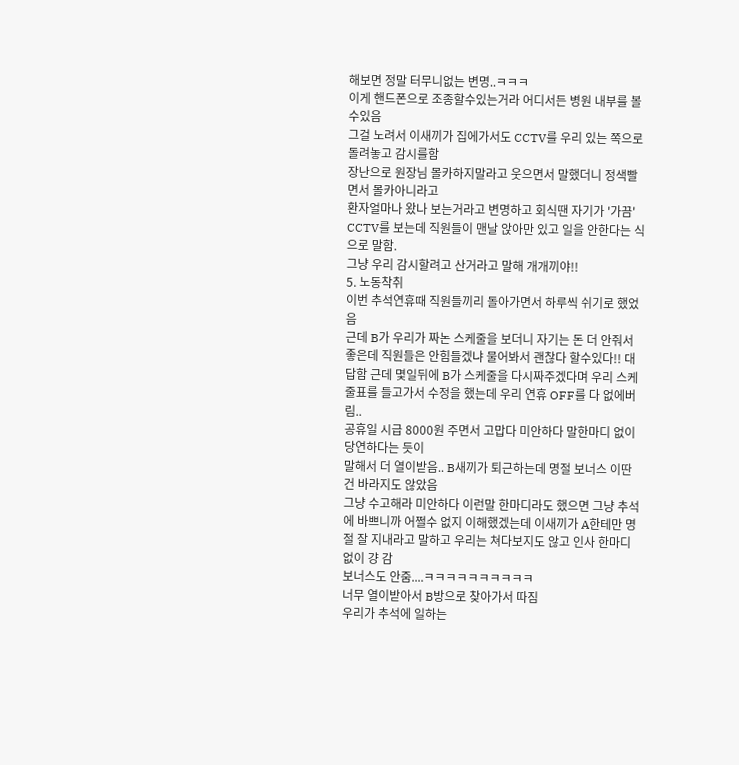해보면 정말 터무니없는 변명..ㅋㅋㅋ
이게 핸드폰으로 조종할수있는거라 어디서든 병원 내부를 볼수있음
그걸 노려서 이새끼가 집에가서도 CCTV를 우리 있는 쪽으로 돌려놓고 감시를함
장난으로 원장님 몰카하지말라고 웃으면서 말했더니 정색빨면서 몰카아니라고
환자얼마나 왔나 보는거라고 변명하고 회식땐 자기가 '가끔' CCTV를 보는데 직원들이 맨날 앉아만 있고 일을 안한다는 식으로 말함.
그냥 우리 감시할려고 산거라고 말해 개개끼야!!
5. 노동착취
이번 추석연휴때 직원들끼리 돌아가면서 하루씩 쉬기로 했었음
근데 B가 우리가 짜논 스케줄을 보더니 자기는 돈 더 안줘서 좋은데 직원들은 안힘들겠냐 물어봐서 괜찮다 할수있다!! 대답함 근데 몇일뒤에 B가 스케줄을 다시짜주겠다며 우리 스케줄표를 들고가서 수정을 했는데 우리 연휴 OFF를 다 없에버림..
공휴일 시급 8000원 주면서 고맙다 미안하다 말한마디 없이 당연하다는 듯이
말해서 더 열이받음.. B새끼가 퇴근하는데 명절 보너스 이딴건 바라지도 않았음
그냥 수고해라 미안하다 이런말 한마디라도 했으면 그냥 추석에 바쁘니까 어쩔수 없지 이해했겠는데 이새끼가 A한테만 명절 잘 지내라고 말하고 우리는 쳐다보지도 않고 인사 한마디 없이 걍 감
보너스도 안줌....ㅋㅋㅋㅋㅋㅋㅋㅋㅋㅋ
너무 열이받아서 B방으로 찾아가서 따짐
우리가 추석에 일하는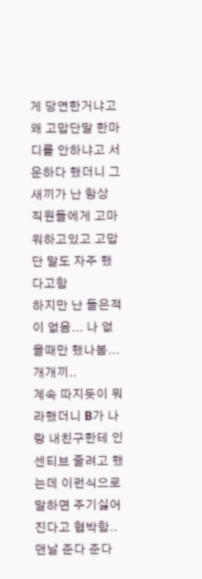게 당연한거냐고 왜 고맙단말 한마디를 안하냐고 서운하다 했더니 그새끼가 난 항상 직원들에게 고마워하고있고 고맙단 말도 자주 했다고함
하지만 난 들은적이 없음... 나 없을때만 했나봄... 개개끼..
계속 따지듯이 뭐라했더니 B가 나랑 내친구한테 인센티브 줄려고 했는데 이런식으로 말하면 주기싫어진다고 협박함.. 맨날 준다 준다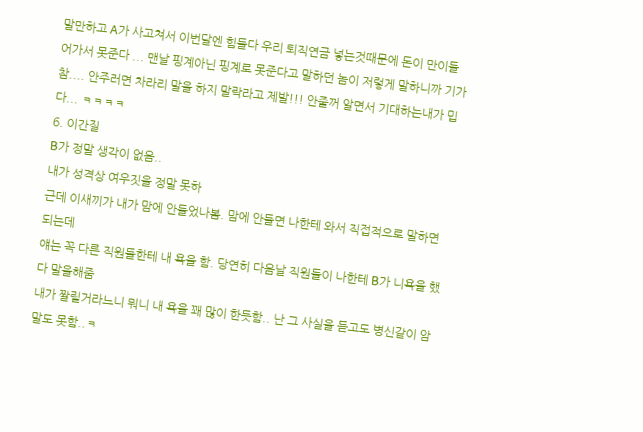말만하고 A가 사고쳐서 이번달엔 힘들다 우리 퇴직연금 넣는것때문에 돈이 만이들어가서 못준다 ... 맨날 핑계아닌 핑계로 못준다고 말하던 놈이 저렇게 말하니까 기가참.... 안주러면 차라리 말을 하지 말락라고 제발!!! 안줄꺼 알면서 기대하는내가 밉다... ㅋㅋㅋㅋ
6. 이간질
B가 정말 생각이 없음..
내가 성격상 여우짓을 정말 못하
근데 이새끼가 내가 맘에 안들었나봄. 맘에 안들면 나한테 와서 직접적으로 말하면 되는데
얘는 꼭 다른 직원들한테 내 욕을 함. 당연히 다음날 직원들이 나한테 B가 니욕을 했다 말을해줌
내가 짤릴거라느니 뭐니 내 욕을 꽤 많이 한듯함.. 난 그 사실을 듣고도 병신같이 암말도 못함..ㅋ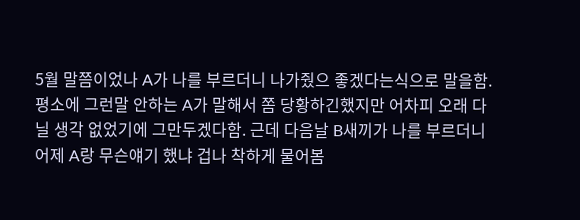5월 말쯤이었나 A가 나를 부르더니 나가줬으 좋겠다는식으로 말을함. 평소에 그런말 안하는 A가 말해서 쫌 당황하긴했지만 어차피 오래 다닐 생각 없었기에 그만두겠다함. 근데 다음날 B새끼가 나를 부르더니 어제 A랑 무슨얘기 했냐 겁나 착하게 물어봄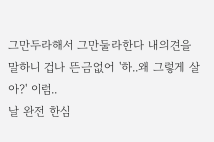그만두라해서 그만둘라한다 내의견을 말하니 겁나 뜬금없어 '하..왜 그렇게 살아?' 이럼..
날 완전 한심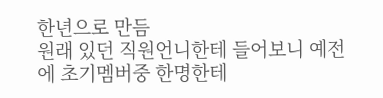한년으로 만듬
원래 있던 직원언니한테 들어보니 예전에 초기멤버중 한명한테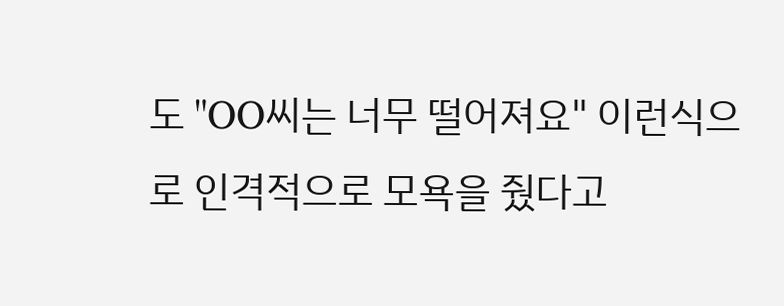도 "OO씨는 너무 떨어져요" 이런식으로 인격적으로 모욕을 줬다고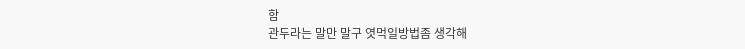함
관두라는 말만 말구 엿먹일방법좀 생각해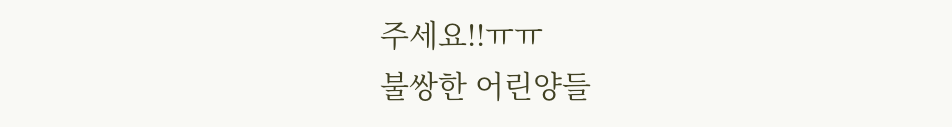주세요!!ㅠㅠ
불쌍한 어린양들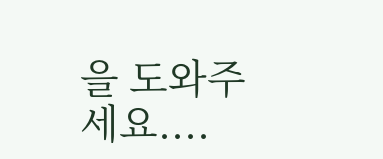을 도와주세요....